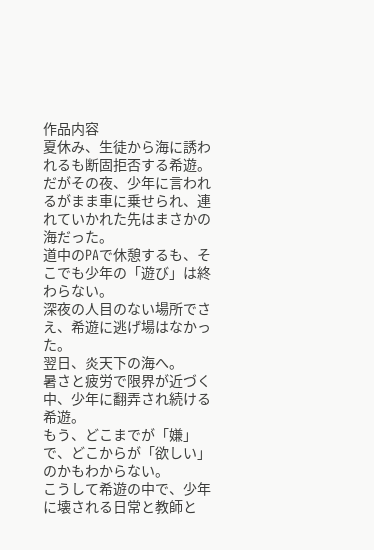作品内容
夏休み、生徒から海に誘われるも断固拒否する希遊。
だがその夜、少年に言われるがまま車に乗せられ、連れていかれた先はまさかの海だった。
道中のPAで休憩するも、そこでも少年の「遊び」は終わらない。
深夜の人目のない場所でさえ、希遊に逃げ場はなかった。
翌日、炎天下の海へ。
暑さと疲労で限界が近づく中、少年に翻弄され続ける希遊。
もう、どこまでが「嫌」で、どこからが「欲しい」のかもわからない。
こうして希遊の中で、少年に壊される日常と教師と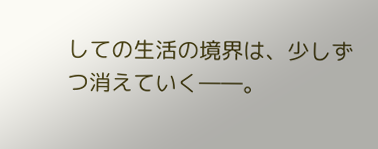しての生活の境界は、少しずつ消えていく――。